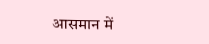आसमान में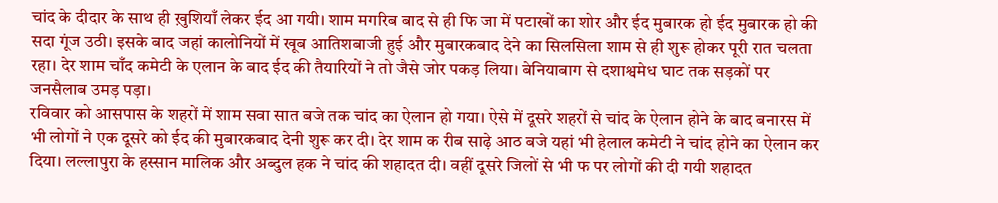चांद के दीदार के साथ ही ख़ुशियाँ लेकर ईद आ गयी। शाम मगरिब बाद से ही फि जा में पटाखों का शोर और ईद मुबारक हो ईद मुबारक हो की सदा गूंज उठी। इसके बाद जहां कालोनियों में खूब आतिशबाजी हुई और मुबारकबाद देने का सिलसिला शाम से ही शुरू होकर पूरी रात चलता रहा। देर शाम चाँद कमेटी के एलान के बाद ईद की तैयारियों ने तो जैसे जोर पकड़ लिया। बेनियाबाग से दशाश्वमेध घाट तक सड़कों पर जनसैलाब उमड़ पड़ा।
रविवार को आसपास के शहरों में शाम सवा सात बजे तक चांद का ऐलान हो गया। ऐसे में दूसरे शहरों से चांद के ऐलान होने के बाद बनारस में भी लोगों ने एक दूसरे को ईद की मुबारकबाद देनी शुरू कर दी। देर शाम क रीब साढ़े आठ बजे यहां भी हेलाल कमेटी ने चांद होने का ऐलान कर दिया। लल्लापुरा के हस्सान मालिक और अब्दुल हक ने चांद की शहादत दी। वहीं दूसरे जिलों से भी फ पर लोगों की दी गयी शहादत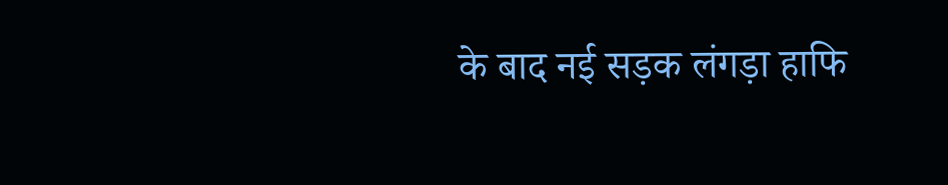के बाद नई सड़क लंगड़ा हाफि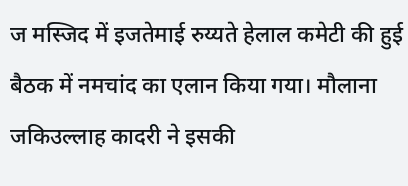ज मस्जिद में इजतेमाई रुय्यते हेलाल कमेटी की हुई बैठक में नमचांद का एलान किया गया। मौलाना जकिउल्लाह कादरी ने इसकी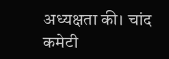अध्यक्षता की। चांद कमेटी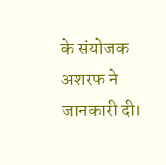के संयोजक अशरफ ने जानकारी दी।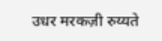उधर मरकज़ी रुय्यते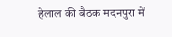हेलाल की बैठक मदनपुरा में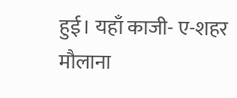हुई। यहाँ काजी- ए-शहर मौलाना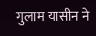गुलाम यासीन ने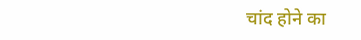चांद होने का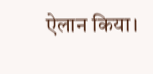ऐलान किया।